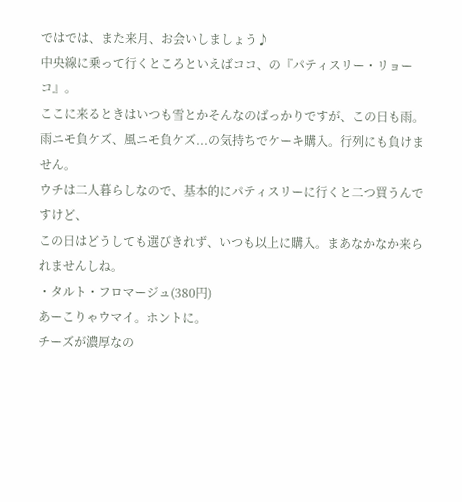ではでは、また来月、お会いしましょう♪
中央線に乗って行くところといえばココ、の『パティスリー・リョーコ』。
ここに来るときはいつも雪とかそんなのばっかりですが、この日も雨。
雨ニモ負ケズ、風ニモ負ケズ...の気持ちでケーキ購入。行列にも負けません。
ウチは二人暮らしなので、基本的にパティスリーに行くと二つ買うんですけど、
この日はどうしても選びきれず、いつも以上に購入。まあなかなか来られませんしね。
・タルト・フロマージュ(380円)
あーこりゃウマイ。ホントに。
チーズが濃厚なの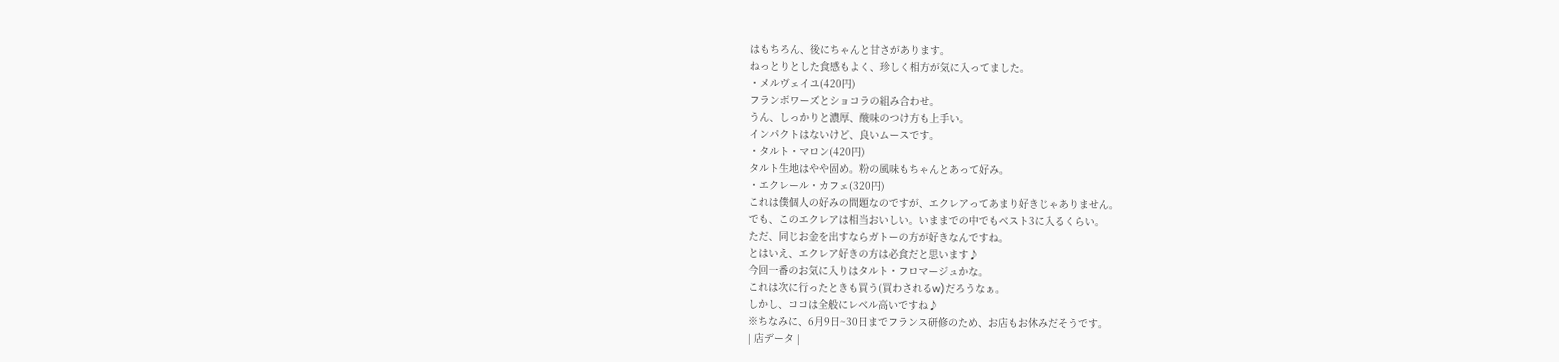はもちろん、後にちゃんと甘さがあります。
ねっとりとした食感もよく、珍しく相方が気に入ってました。
・メルヴェイユ(420円)
フランボワーズとショコラの組み合わせ。
うん、しっかりと濃厚、酸味のつけ方も上手い。
インパクトはないけど、良いムースです。
・タルト・マロン(420円)
タルト生地はやや固め。粉の風味もちゃんとあって好み。
・エクレール・カフェ(320円)
これは僕個人の好みの問題なのですが、エクレアってあまり好きじゃありません。
でも、このエクレアは相当おいしい。いままでの中でもベスト3に入るくらい。
ただ、同じお金を出すならガトーの方が好きなんですね。
とはいえ、エクレア好きの方は必食だと思います♪
今回一番のお気に入りはタルト・フロマージュかな。
これは次に行ったときも買う(買わされるw)だろうなぁ。
しかし、ココは全般にレベル高いですね♪
※ちなみに、6月9日~30日までフランス研修のため、お店もお休みだそうです。
| 店データ |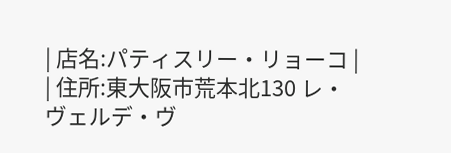| 店名:パティスリー・リョーコ |
| 住所:東大阪市荒本北130 レ・ヴェルデ・ヴ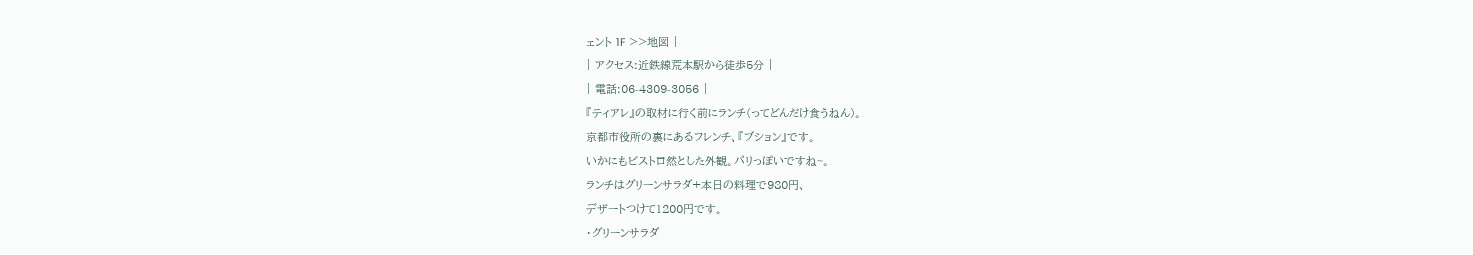ェント 1F >>地図 |
| アクセス:近鉄線荒本駅から徒歩5分 |
| 電話:06-4309-3056 |
『ティアレ』の取材に行く前にランチ(ってどんだけ食うねん)。
京都市役所の裏にあるフレンチ、『ブション』です。
いかにもビストロ然とした外観。パリっぽいですね~。
ランチはグリーンサラダ+本日の料理で980円、
デザートつけて1200円です。
・グリーンサラダ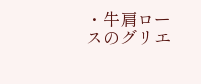・牛肩ロースのグリエ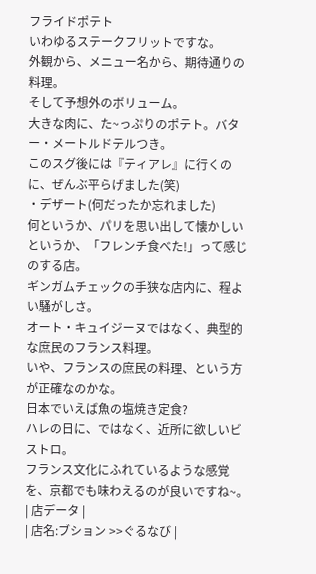フライドポテト
いわゆるステークフリットですな。
外観から、メニュー名から、期待通りの料理。
そして予想外のボリューム。
大きな肉に、た~っぷりのポテト。バター・メートルドテルつき。
このスグ後には『ティアレ』に行くのに、ぜんぶ平らげました(笑)
・デザート(何だったか忘れました)
何というか、パリを思い出して懐かしいというか、「フレンチ食べた!」って感じのする店。
ギンガムチェックの手狭な店内に、程よい騒がしさ。
オート・キュイジーヌではなく、典型的な庶民のフランス料理。
いや、フランスの庶民の料理、という方が正確なのかな。
日本でいえば魚の塩焼き定食?
ハレの日に、ではなく、近所に欲しいビストロ。
フランス文化にふれているような感覚を、京都でも味わえるのが良いですね~。
| 店データ |
| 店名:ブション >>ぐるなび |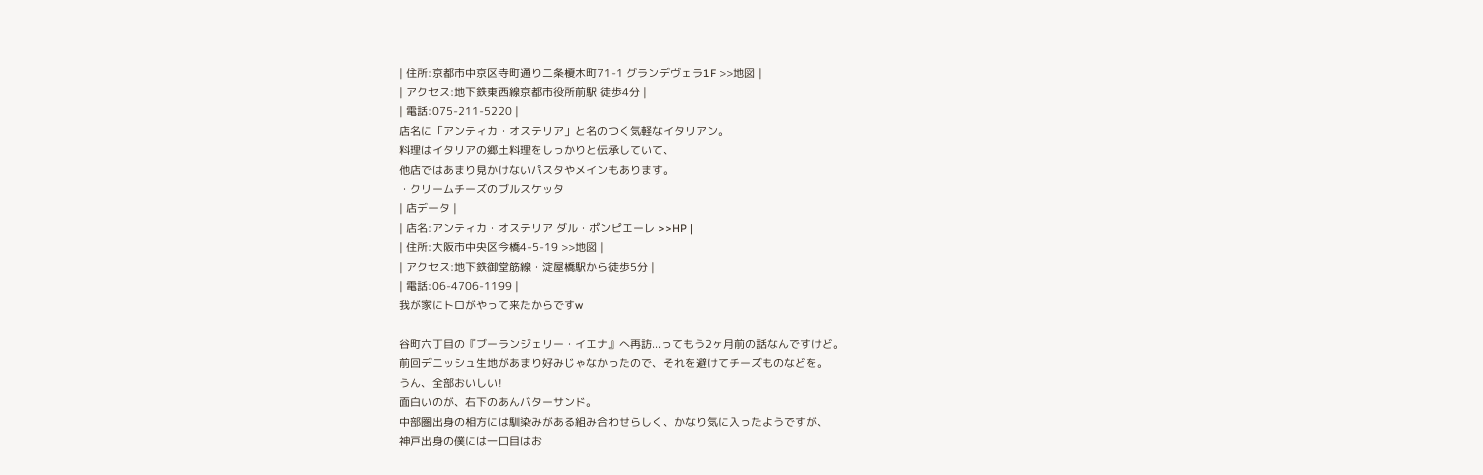| 住所:京都市中京区寺町通り二条榎木町71-1 グランデヴェラ1F >>地図 |
| アクセス:地下鉄東西線京都市役所前駅 徒歩4分 |
| 電話:075-211-5220 |
店名に「アンティカ・オステリア」と名のつく気軽なイタリアン。
料理はイタリアの郷土料理をしっかりと伝承していて、
他店ではあまり見かけないパスタやメインもあります。
・クリームチーズのブルスケッタ
| 店データ |
| 店名:アンティカ・オステリア ダル・ポンピエーレ >>HP |
| 住所:大阪市中央区今橋4-5-19 >>地図 |
| アクセス:地下鉄御堂筋線・淀屋橋駅から徒歩5分 |
| 電話:06-4706-1199 |
我が家にトロがやって来たからですw

谷町六丁目の『ブーランジェリー・イエナ』へ再訪...ってもう2ヶ月前の話なんですけど。
前回デニッシュ生地があまり好みじゃなかったので、それを避けてチーズものなどを。
うん、全部おいしい!
面白いのが、右下のあんバターサンド。
中部圏出身の相方には馴染みがある組み合わせらしく、かなり気に入ったようですが、
神戸出身の僕には一口目はお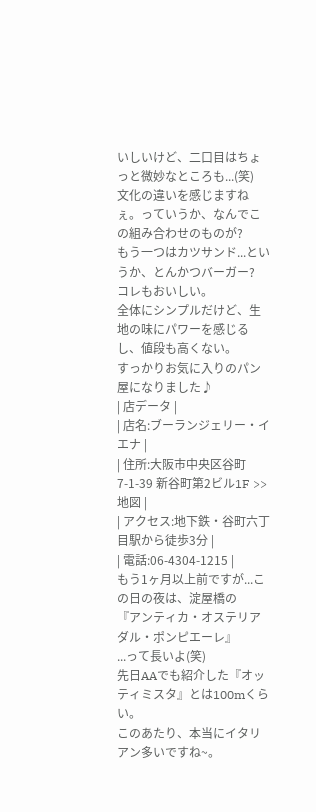いしいけど、二口目はちょっと微妙なところも...(笑)
文化の違いを感じますねぇ。っていうか、なんでこの組み合わせのものが?
もう一つはカツサンド...というか、とんかつバーガー?
コレもおいしい。
全体にシンプルだけど、生地の味にパワーを感じるし、値段も高くない。
すっかりお気に入りのパン屋になりました♪
| 店データ |
| 店名:ブーランジェリー・イエナ |
| 住所:大阪市中央区谷町7-1-39 新谷町第2ビル1F >>地図 |
| アクセス:地下鉄・谷町六丁目駅から徒歩3分 |
| 電話:06-4304-1215 |
もう1ヶ月以上前ですが...この日の夜は、淀屋橋の
『アンティカ・オステリア ダル・ポンピエーレ』
...って長いよ(笑)
先日AAでも紹介した『オッティミスタ』とは100mくらい。
このあたり、本当にイタリアン多いですね~。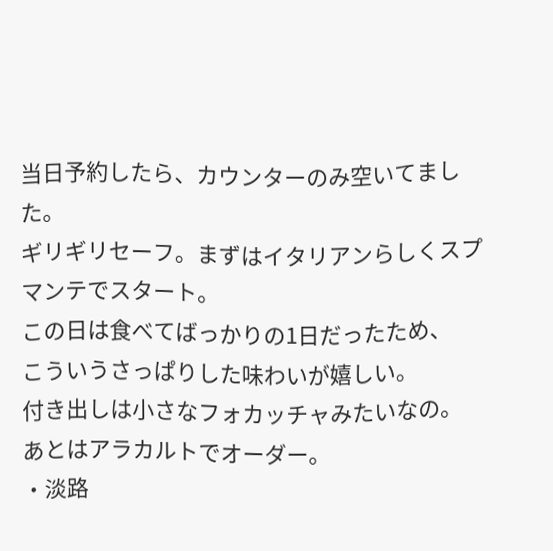当日予約したら、カウンターのみ空いてました。
ギリギリセーフ。まずはイタリアンらしくスプマンテでスタート。
この日は食べてばっかりの1日だったため、
こういうさっぱりした味わいが嬉しい。
付き出しは小さなフォカッチャみたいなの。
あとはアラカルトでオーダー。
・淡路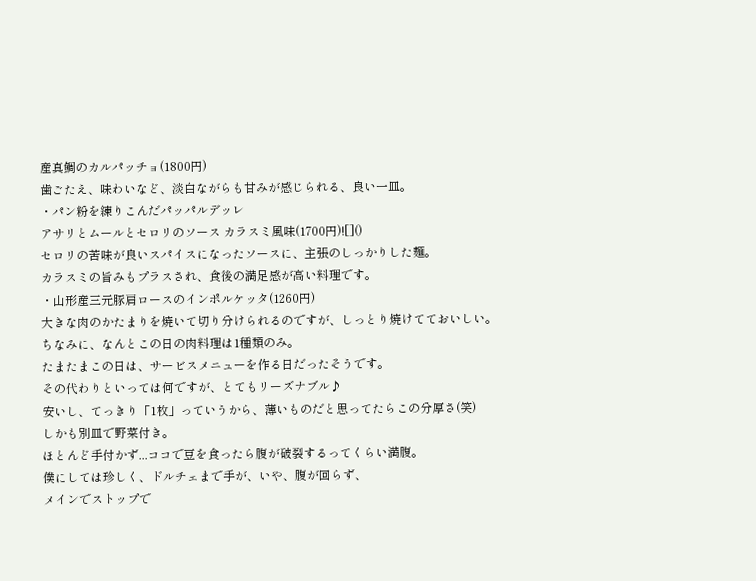産真鯛のカルパッチョ(1800円)
歯ごたえ、味わいなど、淡白ながらも甘みが感じられる、良い一皿。
・パン粉を練りこんだパッパルデッレ
アサリとムールとセロリのソース カラスミ風味(1700円)![]()
セロリの苦味が良いスパイスになったソースに、主張のしっかりした麺。
カラスミの旨みもプラスされ、食後の満足感が高い料理です。
・山形産三元豚肩ロースのインポルケッタ(1260円)
大きな肉のかたまりを焼いて切り分けられるのですが、しっとり焼けてておいしい。
ちなみに、なんとこの日の肉料理は1種類のみ。
たまたまこの日は、サービスメニューを作る日だったそうです。
その代わりといっては何ですが、とてもリーズナブル♪
安いし、てっきり「1枚」っていうから、薄いものだと思ってたらこの分厚さ(笑)
しかも別皿で野菜付き。
ほとんど手付かず...ココで豆を食ったら腹が破裂するってくらい満腹。
僕にしては珍しく、ドルチェまで手が、いや、腹が回らず、
メインでストップで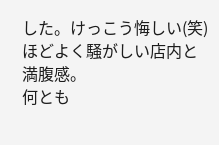した。けっこう悔しい(笑)
ほどよく騒がしい店内と満腹感。
何とも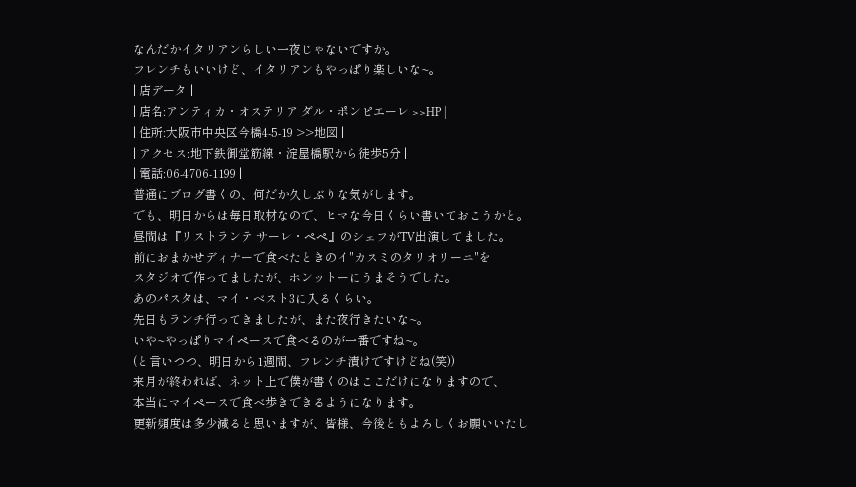なんだかイタリアンらしい一夜じゃないですか。
フレンチもいいけど、イタリアンもやっぱり楽しいな~。
| 店データ |
| 店名:アンティカ・オステリア ダル・ポンピエーレ >>HP |
| 住所:大阪市中央区今橋4-5-19 >>地図 |
| アクセス:地下鉄御堂筋線・淀屋橋駅から徒歩5分 |
| 電話:06-4706-1199 |
普通にブログ書くの、何だか久しぶりな気がします。
でも、明日からは毎日取材なので、ヒマな今日くらい書いておこうかと。
昼間は『リストランテ サーレ・ペペ』のシェフがTV出演してました。
前におまかせディナーで食べたときのイ"カスミのタリオリーニ"を
スタジオで作ってましたが、ホンットーにうまそうでした。
あのパスタは、マイ・ベスト3に入るくらい。
先日もランチ行ってきましたが、また夜行きたいな~。
いや~やっぱりマイペースで食べるのが一番ですね~。
(と言いつつ、明日から1週間、フレンチ漬けですけどね(笑))
来月が終われば、ネット上で僕が書くのはここだけになりますので、
本当にマイペースで食べ歩きできるようになります。
更新頻度は多少減ると思いますが、皆様、今後ともよろしくお願いいたし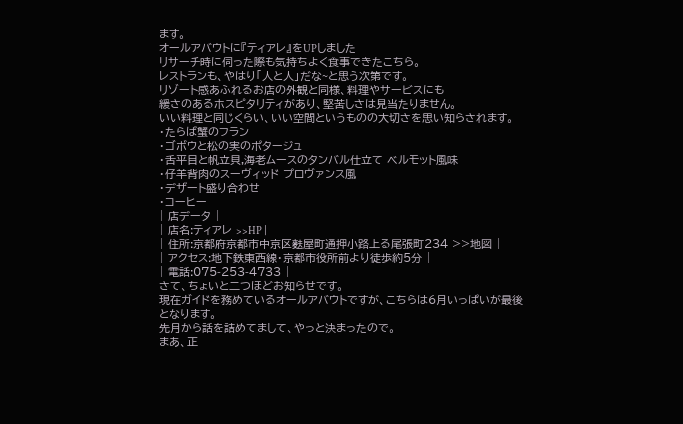ます。
オールアバウトに『ティアレ』をUPしました
リサーチ時に伺った際も気持ちよく食事できたこちら。
レストランも、やはり「人と人」だな~と思う次第です。
リゾート感あふれるお店の外観と同様、料理やサービスにも
緩さのあるホスピタリティがあり、堅苦しさは見当たりません。
いい料理と同じくらい、いい空間というものの大切さを思い知らされます。
・たらば蟹のフラン
・ゴボウと松の実のポタージュ
・舌平目と帆立貝,海老ムースのタンバル仕立て ベルモット風味
・仔羊背肉のスーヴィッド プロヴァンス風
・デザート盛り合わせ
・コーヒー
| 店データ |
| 店名:ティアレ >>HP |
| 住所:京都府京都市中京区麩屋町通押小路上る尾張町234 >>地図 |
| アクセス:地下鉄東西線・京都市役所前より徒歩約5分 |
| 電話:075-253-4733 |
さて、ちょいと二つほどお知らせです。
現在ガイドを務めているオールアバウトですが、こちらは6月いっぱいが最後となります。
先月から話を詰めてまして、やっと決まったので。
まあ、正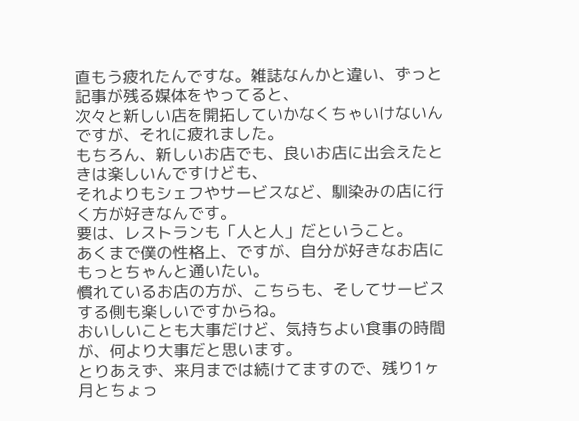直もう疲れたんですな。雑誌なんかと違い、ずっと記事が残る媒体をやってると、
次々と新しい店を開拓していかなくちゃいけないんですが、それに疲れました。
もちろん、新しいお店でも、良いお店に出会えたときは楽しいんですけども、
それよりもシェフやサービスなど、馴染みの店に行く方が好きなんです。
要は、レストランも「人と人」だということ。
あくまで僕の性格上、ですが、自分が好きなお店にもっとちゃんと通いたい。
慣れているお店の方が、こちらも、そしてサービスする側も楽しいですからね。
おいしいことも大事だけど、気持ちよい食事の時間が、何より大事だと思います。
とりあえず、来月までは続けてますので、残り1ヶ月とちょっ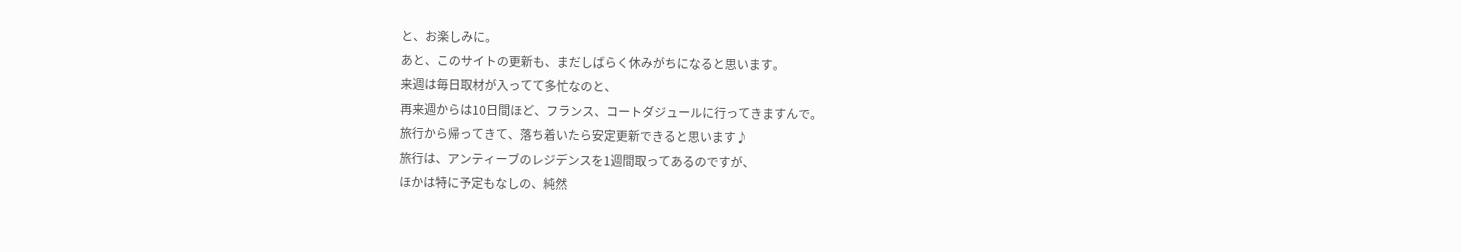と、お楽しみに。
あと、このサイトの更新も、まだしばらく休みがちになると思います。
来週は毎日取材が入ってて多忙なのと、
再来週からは10日間ほど、フランス、コートダジュールに行ってきますんで。
旅行から帰ってきて、落ち着いたら安定更新できると思います♪
旅行は、アンティーブのレジデンスを1週間取ってあるのですが、
ほかは特に予定もなしの、純然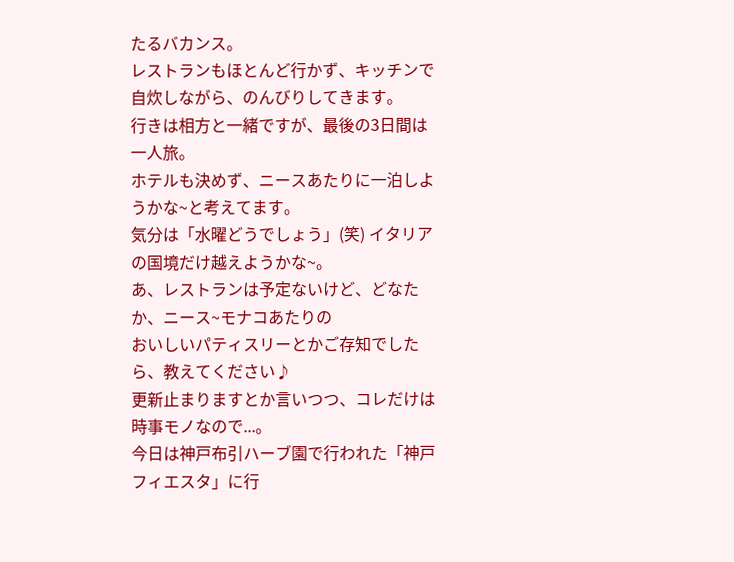たるバカンス。
レストランもほとんど行かず、キッチンで自炊しながら、のんびりしてきます。
行きは相方と一緒ですが、最後の3日間は一人旅。
ホテルも決めず、ニースあたりに一泊しようかな~と考えてます。
気分は「水曜どうでしょう」(笑) イタリアの国境だけ越えようかな~。
あ、レストランは予定ないけど、どなたか、ニース~モナコあたりの
おいしいパティスリーとかご存知でしたら、教えてください♪
更新止まりますとか言いつつ、コレだけは時事モノなので...。
今日は神戸布引ハーブ園で行われた「神戸フィエスタ」に行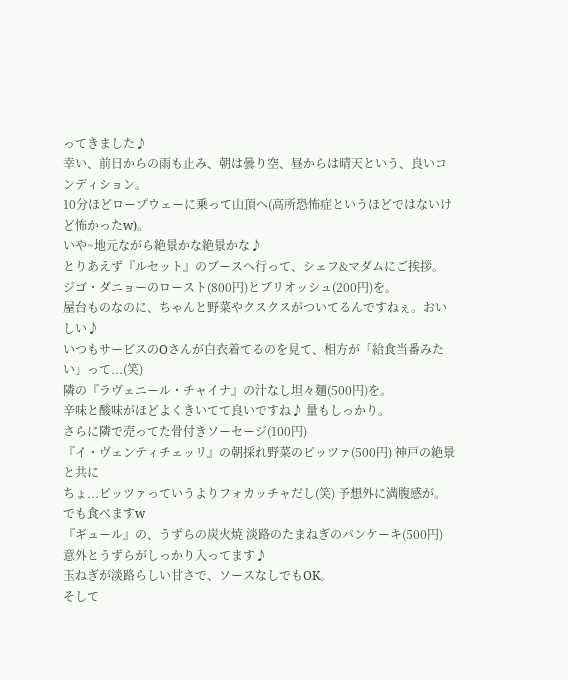ってきました♪
幸い、前日からの雨も止み、朝は曇り空、昼からは晴天という、良いコンディション。
10分ほどロープウェーに乗って山頂へ(高所恐怖症というほどではないけど怖かったw)。
いや~地元ながら絶景かな絶景かな♪
とりあえず『ルセット』のブースへ行って、シェフ&マダムにご挨拶。
ジゴ・ダニョーのロースト(800円)とブリオッシュ(200円)を。
屋台ものなのに、ちゃんと野菜やクスクスがついてるんですねぇ。おいしい♪
いつもサービスのOさんが白衣着てるのを見て、相方が「給食当番みたい」って...(笑)
隣の『ラヴェニール・チャイナ』の汁なし坦々麺(500円)を。
辛味と酸味がほどよくきいてて良いですね♪ 量もしっかり。
さらに隣で売ってた骨付きソーセージ(100円)
『イ・ヴェンティチェッリ』の朝採れ野菜のピッツァ(500円) 神戸の絶景と共に
ちょ...ピッツァっていうよりフォカッチャだし(笑) 予想外に満腹感が。
でも食べますw
『ギュール』の、うずらの炭火焼 淡路のたまねぎのパンケーキ(500円)
意外とうずらがしっかり入ってます♪
玉ねぎが淡路らしい甘さで、ソースなしでもOK。
そして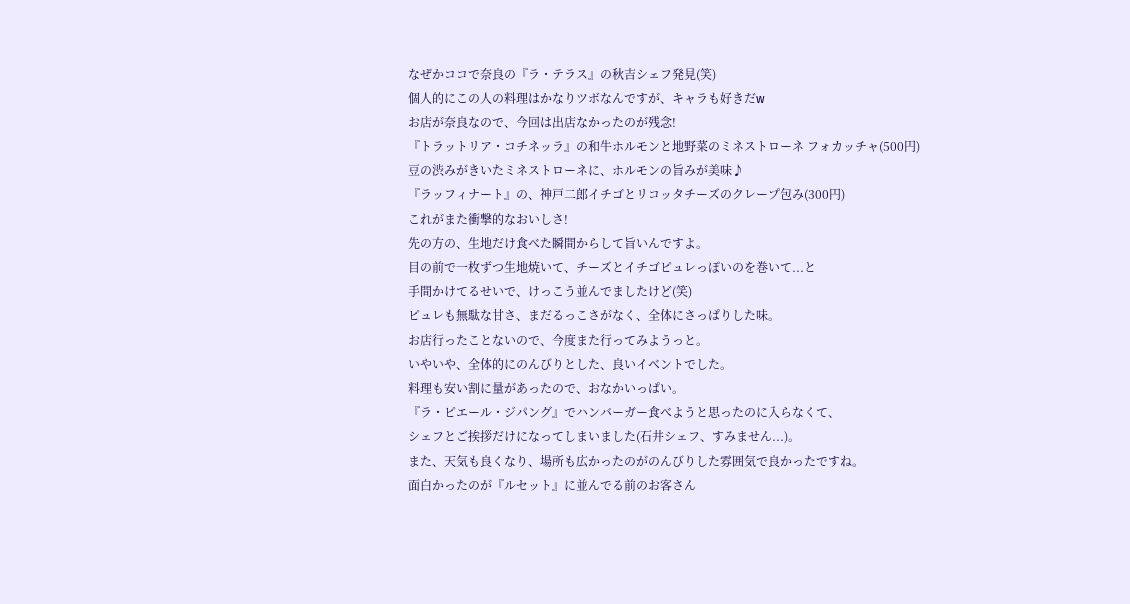なぜかココで奈良の『ラ・テラス』の秋吉シェフ発見(笑)
個人的にこの人の料理はかなりツボなんですが、キャラも好きだw
お店が奈良なので、今回は出店なかったのが残念!
『トラットリア・コチネッラ』の和牛ホルモンと地野菜のミネストローネ フォカッチャ(500円)
豆の渋みがきいたミネストローネに、ホルモンの旨みが美味♪
『ラッフィナート』の、神戸二郎イチゴとリコッタチーズのクレープ包み(300円)
これがまた衝撃的なおいしさ!
先の方の、生地だけ食べた瞬間からして旨いんですよ。
目の前で一枚ずつ生地焼いて、チーズとイチゴピュレっぽいのを巻いて...と
手間かけてるせいで、けっこう並んでましたけど(笑)
ピュレも無駄な甘さ、まだるっこさがなく、全体にさっぱりした味。
お店行ったことないので、今度また行ってみようっと。
いやいや、全体的にのんびりとした、良いイベントでした。
料理も安い割に量があったので、おなかいっぱい。
『ラ・ピエール・ジパング』でハンバーガー食べようと思ったのに入らなくて、
シェフとご挨拶だけになってしまいました(石井シェフ、すみません...)。
また、天気も良くなり、場所も広かったのがのんびりした雰囲気で良かったですね。
面白かったのが『ルセット』に並んでる前のお客さん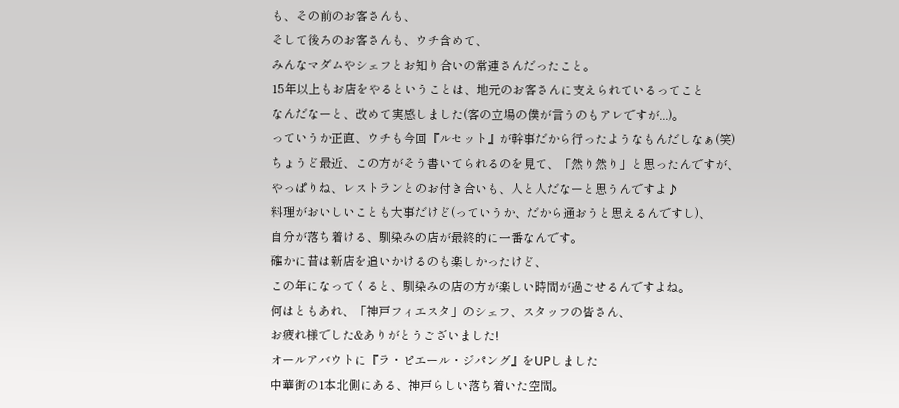も、その前のお客さんも、
そして後ろのお客さんも、ウチ含めて、
みんなマダムやシェフとお知り合いの常連さんだったこと。
15年以上もお店をやるということは、地元のお客さんに支えられているってこと
なんだなーと、改めて実感しました(客の立場の僕が言うのもアレですが...)。
っていうか正直、ウチも今回『ルセット』が幹事だから行ったようなもんだしなぁ(笑)
ちょうど最近、この方がそう書いてられるのを見て、「然り然り」と思ったんですが、
やっぱりね、レストランとのお付き合いも、人と人だなーと思うんですよ♪
料理がおいしいことも大事だけど(っていうか、だから通おうと思えるんですし)、
自分が落ち着ける、馴染みの店が最終的に一番なんです。
確かに昔は新店を追いかけるのも楽しかったけど、
この年になってくると、馴染みの店の方が楽しい時間が過ごせるんですよね。
何はともあれ、「神戸フィエスタ」のシェフ、スタッフの皆さん、
お疲れ様でした&ありがとうございました!
オールアバウトに『ラ・ピエール・ジパング』をUPしました
中華街の1本北側にある、神戸らしい落ち着いた空間。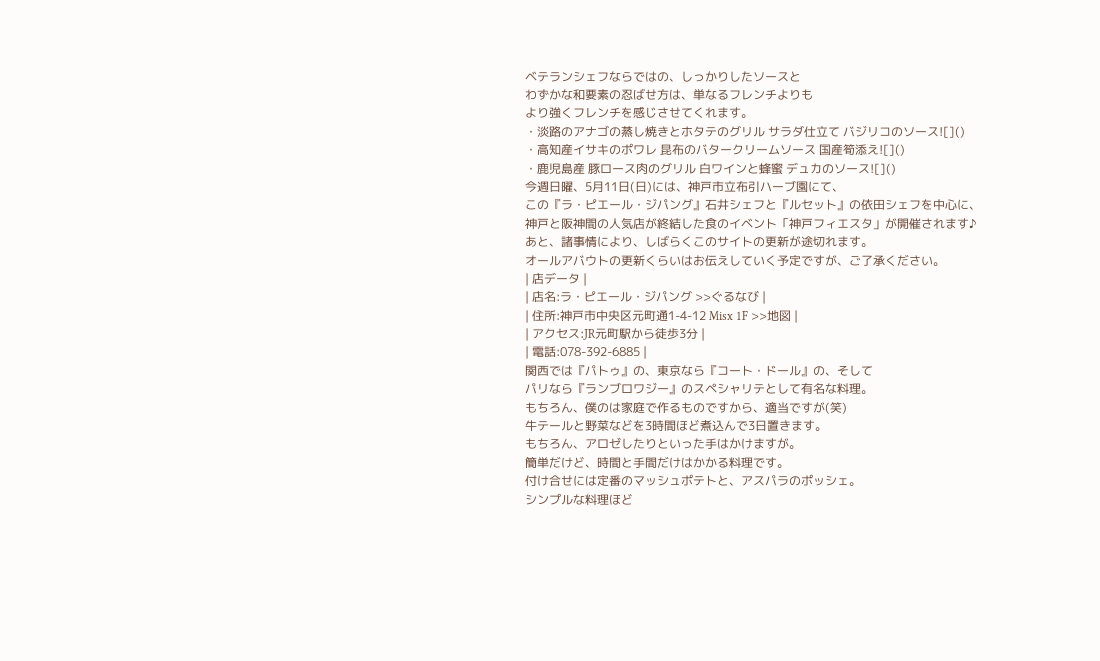ベテランシェフならではの、しっかりしたソースと
わずかな和要素の忍ばせ方は、単なるフレンチよりも
より強くフレンチを感じさせてくれます。
・淡路のアナゴの蒸し焼きとホタテのグリル サラダ仕立て バジリコのソース![]()
・高知産イサキのポワレ 昆布のバタークリームソース 国産筍添え![]()
・鹿児島産 豚ロース肉のグリル 白ワインと蜂蜜 デュカのソース![]()
今週日曜、5月11日(日)には、神戸市立布引ハーブ園にて、
この『ラ・ピエール・ジパング』石井シェフと『ルセット』の依田シェフを中心に、
神戸と阪神間の人気店が終結した食のイベント「神戸フィエスタ」が開催されます♪
あと、諸事情により、しばらくこのサイトの更新が途切れます。
オールアバウトの更新くらいはお伝えしていく予定ですが、ご了承ください。
| 店データ |
| 店名:ラ・ピエール・ジパング >>ぐるなび |
| 住所:神戸市中央区元町通1-4-12 Misx 1F >>地図 |
| アクセス:JR元町駅から徒歩3分 |
| 電話:078-392-6885 |
関西では『パトゥ』の、東京なら『コート・ドール』の、そして
パリなら『ランブロワジー』のスペシャリテとして有名な料理。
もちろん、僕のは家庭で作るものですから、適当ですが(笑)
牛テールと野菜などを3時間ほど煮込んで3日置きます。
もちろん、アロゼしたりといった手はかけますが。
簡単だけど、時間と手間だけはかかる料理です。
付け合せには定番のマッシュポテトと、アスパラのポッシェ。
シンプルな料理ほど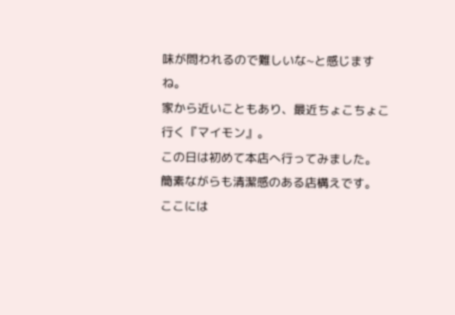味が問われるので難しいな~と感じますね。
家から近いこともあり、最近ちょこちょこ行く『マイモン』。
この日は初めて本店へ行ってみました。
簡素ながらも清潔感のある店構えです。
ここには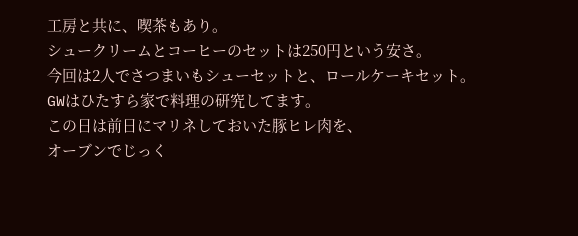工房と共に、喫茶もあり。
シュークリームとコーヒーのセットは250円という安さ。
今回は2人でさつまいもシューセットと、ロールケーキセット。
GWはひたすら家で料理の研究してます。
この日は前日にマリネしておいた豚ヒレ肉を、
オーブンでじっく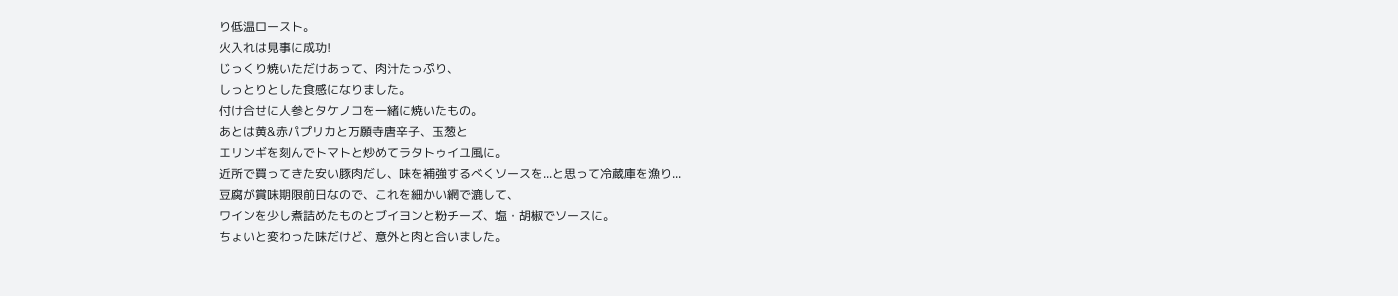り低温ロースト。
火入れは見事に成功!
じっくり焼いただけあって、肉汁たっぷり、
しっとりとした食感になりました。
付け合せに人参とタケノコを一緒に焼いたもの。
あとは黄&赤パプリカと万願寺唐辛子、玉葱と
エリンギを刻んでトマトと炒めてラタトゥイユ風に。
近所で買ってきた安い豚肉だし、味を補強するべくソースを...と思って冷蔵庫を漁り...
豆腐が賞味期限前日なので、これを細かい網で漉して、
ワインを少し煮詰めたものとブイヨンと粉チーズ、塩・胡椒でソースに。
ちょいと変わった味だけど、意外と肉と合いました。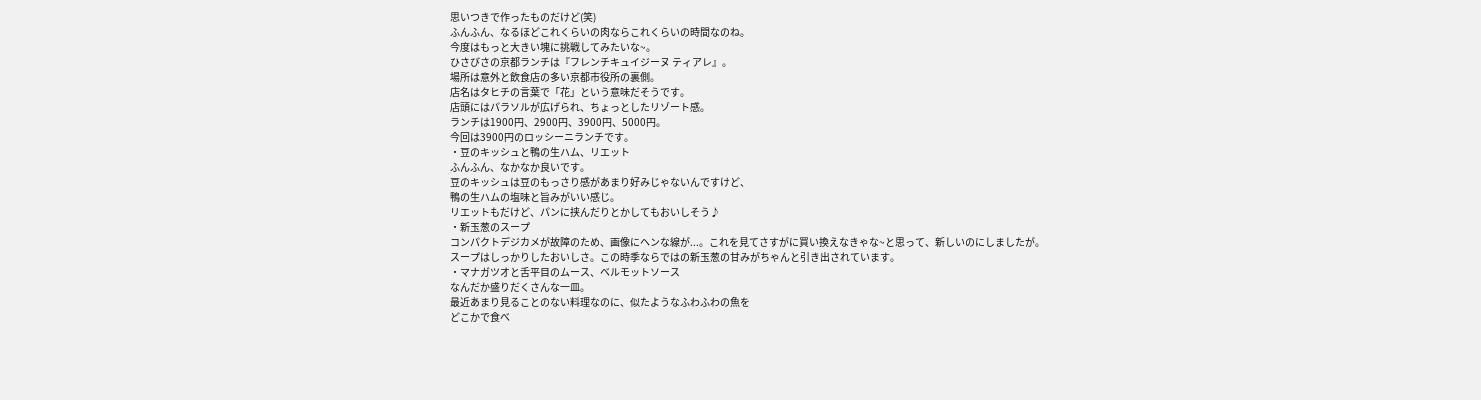思いつきで作ったものだけど(笑)
ふんふん、なるほどこれくらいの肉ならこれくらいの時間なのね。
今度はもっと大きい塊に挑戦してみたいな~。
ひさびさの京都ランチは『フレンチキュイジーヌ ティアレ』。
場所は意外と飲食店の多い京都市役所の裏側。
店名はタヒチの言葉で「花」という意味だそうです。
店頭にはパラソルが広げられ、ちょっとしたリゾート感。
ランチは1900円、2900円、3900円、5000円。
今回は3900円のロッシーニランチです。
・豆のキッシュと鴨の生ハム、リエット
ふんふん、なかなか良いです。
豆のキッシュは豆のもっさり感があまり好みじゃないんですけど、
鴨の生ハムの塩味と旨みがいい感じ。
リエットもだけど、パンに挟んだりとかしてもおいしそう♪
・新玉葱のスープ
コンパクトデジカメが故障のため、画像にヘンな線が...。これを見てさすがに買い換えなきゃな~と思って、新しいのにしましたが。
スープはしっかりしたおいしさ。この時季ならではの新玉葱の甘みがちゃんと引き出されています。
・マナガツオと舌平目のムース、ベルモットソース
なんだか盛りだくさんな一皿。
最近あまり見ることのない料理なのに、似たようなふわふわの魚を
どこかで食べ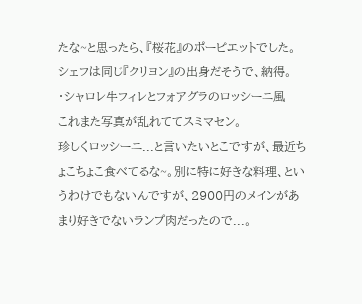たな~と思ったら、『桜花』のポーピエットでした。
シェフは同じ『クリヨン』の出身だそうで、納得。
・シャロレ牛フィレとフォアグラのロッシーニ風
これまた写真が乱れててスミマセン。
珍しくロッシーニ...と言いたいとこですが、最近ちょこちょこ食べてるな~。別に特に好きな料理、というわけでもないんですが、2900円のメインがあまり好きでないランプ肉だったので...。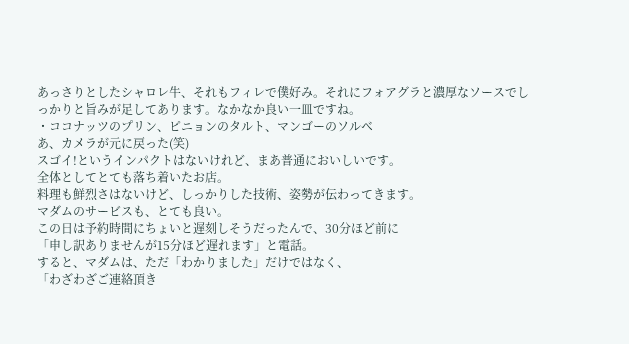あっさりとしたシャロレ牛、それもフィレで僕好み。それにフォアグラと濃厚なソースでしっかりと旨みが足してあります。なかなか良い一皿ですね。
・ココナッツのプリン、ピニョンのタルト、マンゴーのソルベ
あ、カメラが元に戻った(笑)
スゴイ!というインパクトはないけれど、まあ普通においしいです。
全体としてとても落ち着いたお店。
料理も鮮烈さはないけど、しっかりした技術、姿勢が伝わってきます。
マダムのサービスも、とても良い。
この日は予約時間にちょいと遅刻しそうだったんで、30分ほど前に
「申し訳ありませんが15分ほど遅れます」と電話。
すると、マダムは、ただ「わかりました」だけではなく、
「わざわざご連絡頂き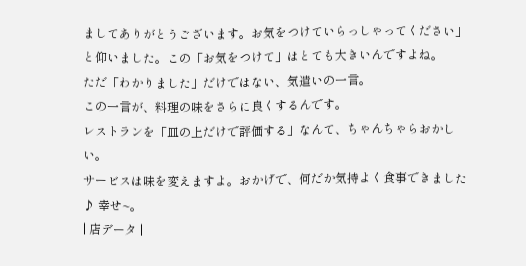ましてありがとうございます。お気をつけていらっしゃってください」
と仰いました。この「お気をつけて」はとても大きいんですよね。
ただ「わかりました」だけではない、気遣いの一言。
この一言が、料理の味をさらに良くするんです。
レストランを「皿の上だけで評価する」なんて、ちゃんちゃらおかしい。
サービスは味を変えますよ。おかげで、何だか気持よく食事できました♪ 幸せ~。
| 店データ |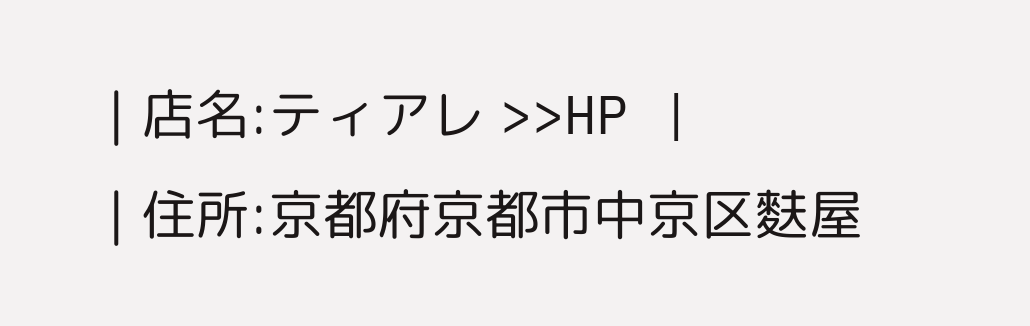| 店名:ティアレ >>HP |
| 住所:京都府京都市中京区麩屋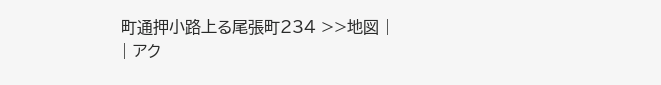町通押小路上る尾張町234 >>地図 |
| アク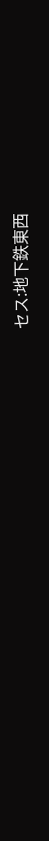セス:地下鉄東西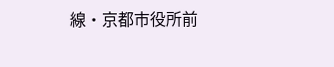線・京都市役所前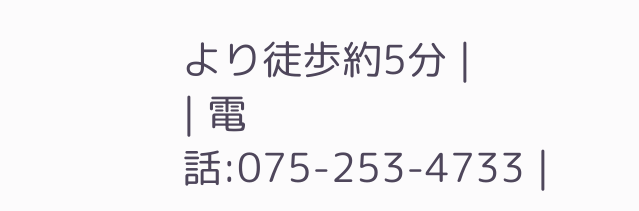より徒歩約5分 |
| 電話:075-253-4733 |